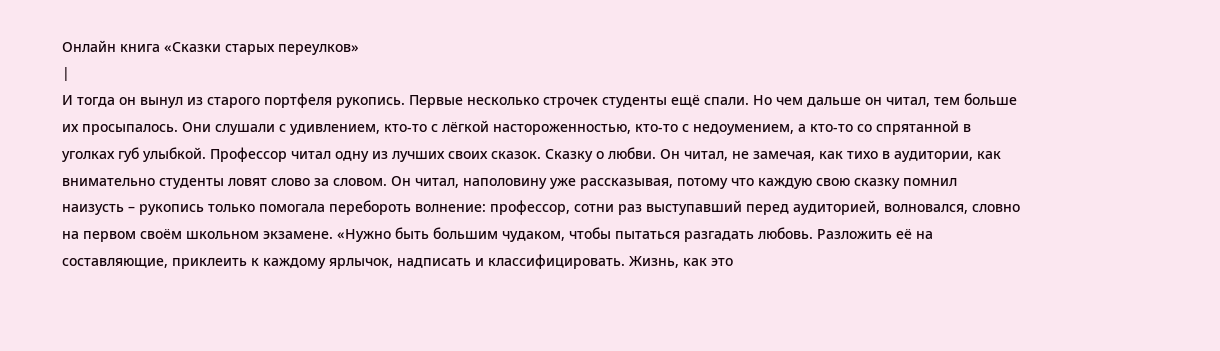Онлайн книга «Сказки старых переулков»
|
И тогда он вынул из старого портфеля рукопись. Первые несколько строчек студенты ещё спали. Но чем дальше он читал, тем больше их просыпалось. Они слушали с удивлением, кто-то с лёгкой настороженностью, кто-то с недоумением, а кто-то со спрятанной в уголках губ улыбкой. Профессор читал одну из лучших своих сказок. Сказку о любви. Он читал, не замечая, как тихо в аудитории, как внимательно студенты ловят слово за словом. Он читал, наполовину уже рассказывая, потому что каждую свою сказку помнил наизусть – рукопись только помогала перебороть волнение: профессор, сотни раз выступавший перед аудиторией, волновался, словно на первом своём школьном экзамене. «Нужно быть большим чудаком, чтобы пытаться разгадать любовь. Разложить её на составляющие, приклеить к каждому ярлычок, надписать и классифицировать. Жизнь, как это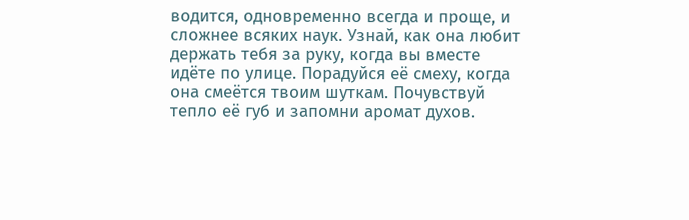водится, одновременно всегда и проще, и сложнее всяких наук. Узнай, как она любит держать тебя за руку, когда вы вместе идёте по улице. Порадуйся её смеху, когда она смеётся твоим шуткам. Почувствуй тепло её губ и запомни аромат духов.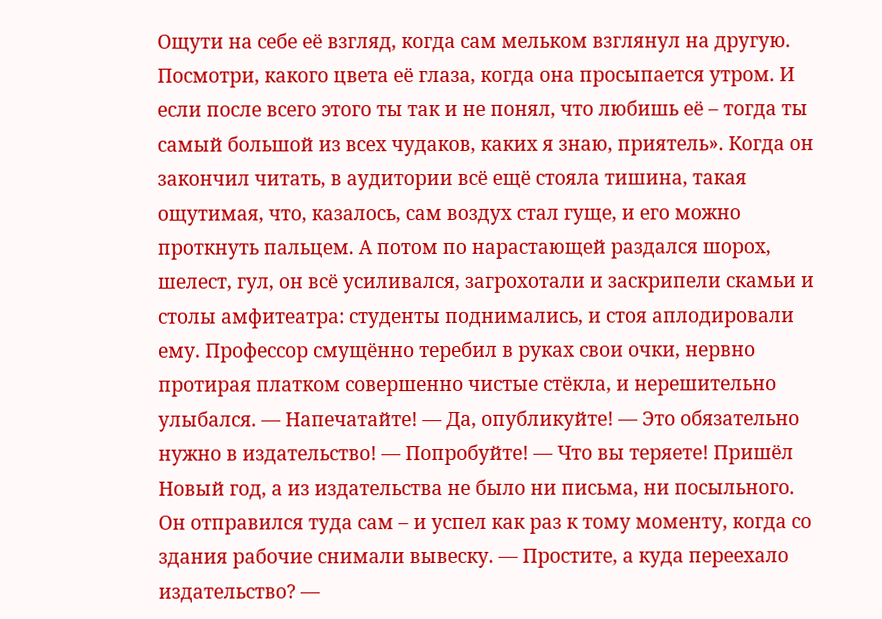Ощути на себе её взгляд, когда сам мельком взглянул на другую. Посмотри, какого цвета её глаза, когда она просыпается утром. И если после всего этого ты так и не понял, что любишь её – тогда ты самый большой из всех чудаков, каких я знаю, приятель». Когда он закончил читать, в аудитории всё ещё стояла тишина, такая ощутимая, что, казалось, сам воздух стал гуще, и его можно проткнуть пальцем. А потом по нарастающей раздался шорох, шелест, гул, он всё усиливался, загрохотали и заскрипели скамьи и столы амфитеатра: студенты поднимались, и стоя аплодировали ему. Профессор смущённо теребил в руках свои очки, нервно протирая платком совершенно чистые стёкла, и нерешительно улыбался. — Напечатайте! — Да, опубликуйте! — Это обязательно нужно в издательство! — Попробуйте! — Что вы теряете! Пришёл Новый год, а из издательства не было ни письма, ни посыльного. Он отправился туда сам – и успел как раз к тому моменту, когда со здания рабочие снимали вывеску. — Простите, а куда переехало издательство? —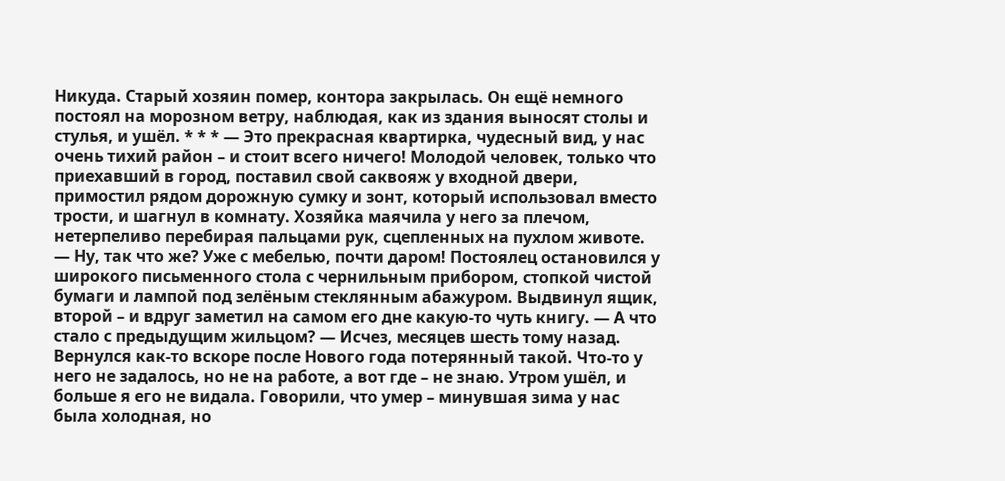Никуда. Старый хозяин помер, контора закрылась. Он ещё немного постоял на морозном ветру, наблюдая, как из здания выносят столы и стулья, и ушёл. * * * — Это прекрасная квартирка, чудесный вид, у нас очень тихий район – и стоит всего ничего! Молодой человек, только что приехавший в город, поставил свой саквояж у входной двери, примостил рядом дорожную сумку и зонт, который использовал вместо трости, и шагнул в комнату. Хозяйка маячила у него за плечом, нетерпеливо перебирая пальцами рук, сцепленных на пухлом животе. — Ну, так что же? Уже с мебелью, почти даром! Постоялец остановился у широкого письменного стола с чернильным прибором, стопкой чистой бумаги и лампой под зелёным стеклянным абажуром. Выдвинул ящик, второй – и вдруг заметил на самом его дне какую-то чуть книгу. — А что стало с предыдущим жильцом? — Исчез, месяцев шесть тому назад. Вернулся как-то вскоре после Нового года потерянный такой. Что-то у него не задалось, но не на работе, а вот где – не знаю. Утром ушёл, и больше я его не видала. Говорили, что умер – минувшая зима у нас была холодная, но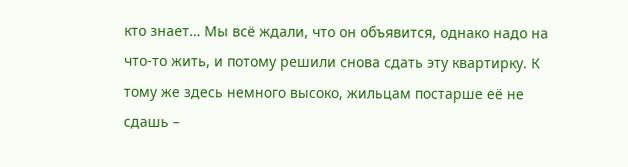кто знает… Мы всё ждали, что он объявится, однако надо на что-то жить, и потому решили снова сдать эту квартирку. К тому же здесь немного высоко, жильцам постарше её не сдашь –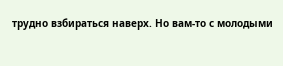трудно взбираться наверх. Но вам-то с молодыми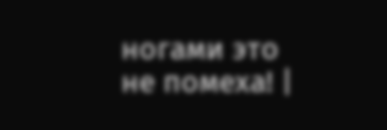ногами это не помеха! |